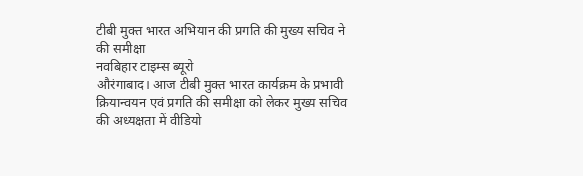टीबी मुक्त भारत अभियान की प्रगति की मुख्य सचिव ने की समीक्षा
नवबिहार टाइम्स ब्यूरो
औरंगाबाद। आज टीबी मुक्त भारत कार्यक्रम के प्रभावी क्रियान्वयन एवं प्रगति की समीक्षा को लेकर मुख्य सचिव की अध्यक्षता में वीडियो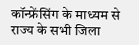कॉन्फ्रेंसिंग के माध्यम से राज्य के सभी जिला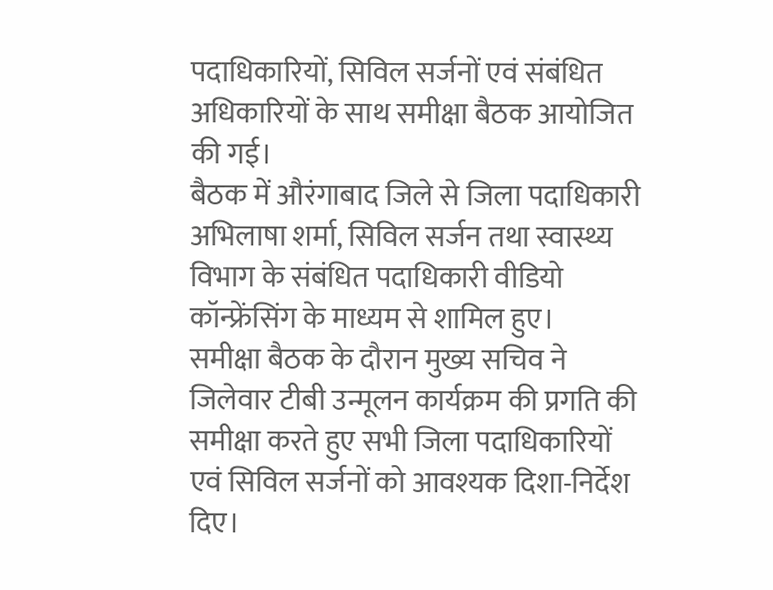पदाधिकारियों, सिविल सर्जनों एवं संबंधित अधिकारियों के साथ समीक्षा बैठक आयोजित की गई।
बैठक में औरंगाबाद जिले से जिला पदाधिकारी अभिलाषा शर्मा, सिविल सर्जन तथा स्वास्थ्य विभाग के संबंधित पदाधिकारी वीडियो कॉन्फ्रेंसिंग के माध्यम से शामिल हुए।
समीक्षा बैठक के दौरान मुख्य सचिव ने जिलेवार टीबी उन्मूलन कार्यक्रम की प्रगति की समीक्षा करते हुए सभी जिला पदाधिकारियों एवं सिविल सर्जनों को आवश्यक दिशा-निर्देश दिए।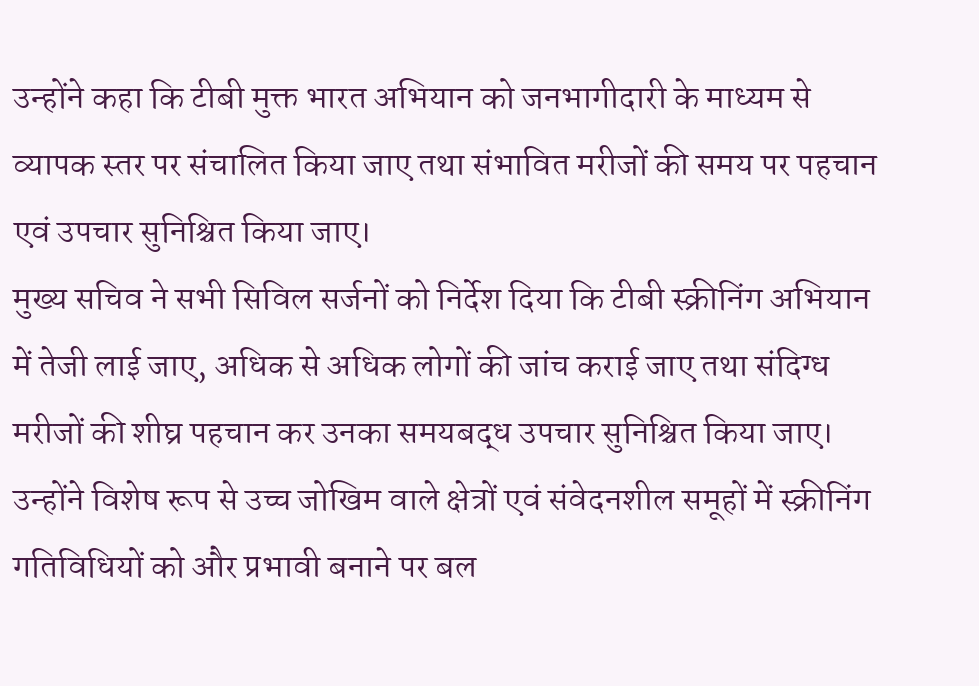उन्होंने कहा कि टीबी मुक्त भारत अभियान को जनभागीदारी के माध्यम से व्यापक स्तर पर संचालित किया जाए तथा संभावित मरीजों की समय पर पहचान एवं उपचार सुनिश्चित किया जाए।
मुख्य सचिव ने सभी सिविल सर्जनों को निर्देश दिया कि टीबी स्क्रीनिंग अभियान में तेजी लाई जाए, अधिक से अधिक लोगों की जांच कराई जाए तथा संदिग्ध मरीजों की शीघ्र पहचान कर उनका समयबद्ध उपचार सुनिश्चित किया जाए। उन्होंने विशेष रूप से उच्च जोखिम वाले क्षेत्रों एवं संवेदनशील समूहों में स्क्रीनिंग गतिविधियों को और प्रभावी बनाने पर बल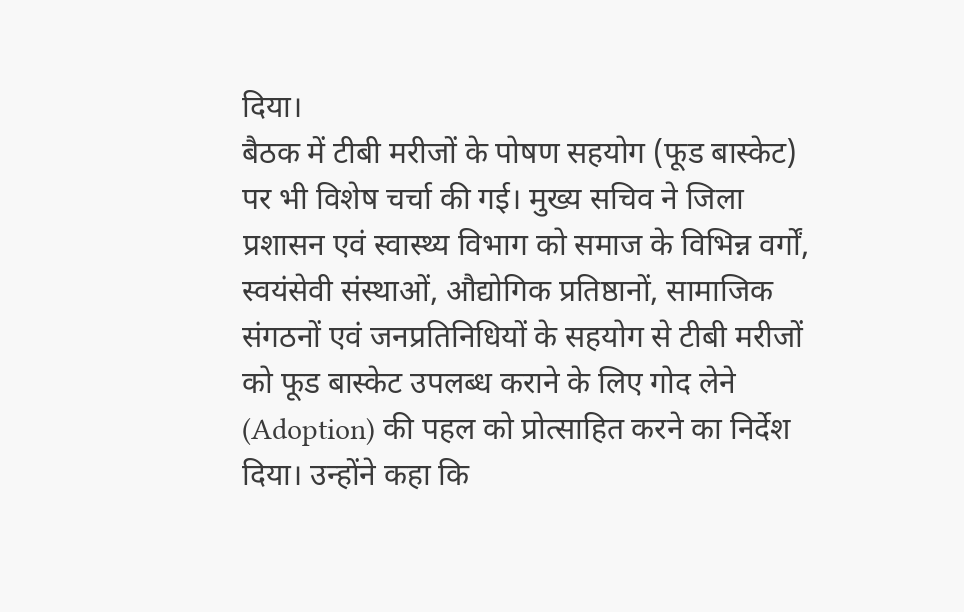दिया।
बैठक में टीबी मरीजों के पोषण सहयोग (फूड बास्केट) पर भी विशेष चर्चा की गई। मुख्य सचिव ने जिला प्रशासन एवं स्वास्थ्य विभाग को समाज के विभिन्न वर्गों, स्वयंसेवी संस्थाओं, औद्योगिक प्रतिष्ठानों, सामाजिक संगठनों एवं जनप्रतिनिधियों के सहयोग से टीबी मरीजों को फूड बास्केट उपलब्ध कराने के लिए गोद लेने (Adoption) की पहल को प्रोत्साहित करने का निर्देश दिया। उन्होंने कहा कि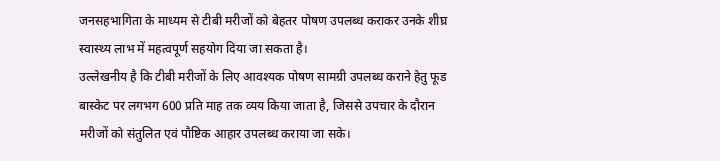जनसहभागिता के माध्यम से टीबी मरीजों को बेहतर पोषण उपलब्ध कराकर उनके शीघ्र स्वास्थ्य लाभ में महत्वपूर्ण सहयोग दिया जा सकता है।
उल्लेखनीय है कि टीबी मरीजों के लिए आवश्यक पोषण सामग्री उपलब्ध कराने हेतु फूड बास्केट पर लगभग 600 प्रति माह तक व्यय किया जाता है, जिससे उपचार के दौरान मरीजों को संतुलित एवं पौष्टिक आहार उपलब्ध कराया जा सके।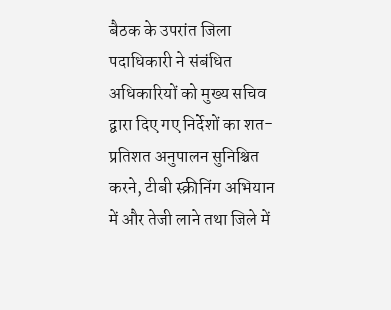बैठक के उपरांत जिला पदाधिकारी ने संबंधित अधिकारियों को मुख्य सचिव द्वारा दिए गए निर्देशों का शत-प्रतिशत अनुपालन सुनिश्चित करने, टीबी स्क्रीनिंग अभियान में और तेजी लाने तथा जिले में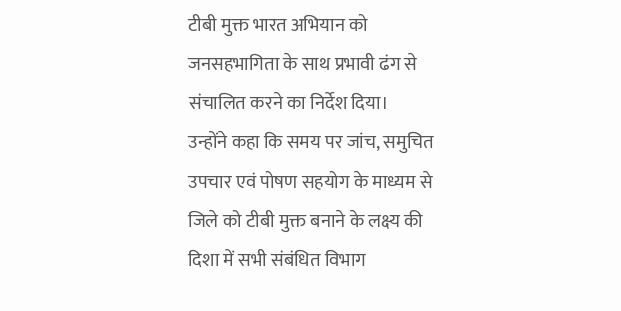टीबी मुक्त भारत अभियान को जनसहभागिता के साथ प्रभावी ढंग से संचालित करने का निर्देश दिया।
उन्होंने कहा कि समय पर जांच, समुचित उपचार एवं पोषण सहयोग के माध्यम से जिले को टीबी मुक्त बनाने के लक्ष्य की दिशा में सभी संबंधित विभाग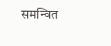समन्वित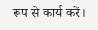रूप से कार्य करें।